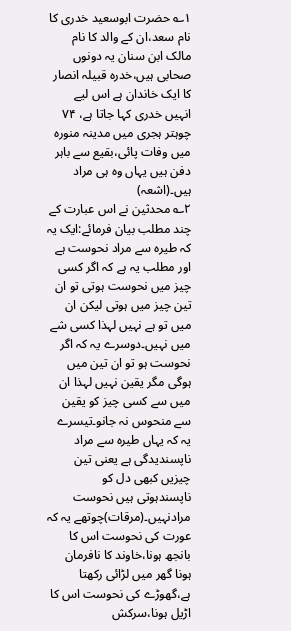۱؎ حضرت ابوسعید خدری کا نام سعد،ان کے والد کا نام مالک ابن سنان یہ دونوں صحابی ہیں،خدرہ قبیلہ انصار کا ایک خاندان ہے اس لیے انہیں خدری کہا جاتا ہے، ۷۴ چوہتر ہجری میں مدینہ منورہ میں وفات پائی،بقیع سے باہر دفن ہیں یہاں وہ ہی مراد ہیں۔(اشعہ)
۲؎ محدثین نے اس عبارت کے چند مطلب بیان فرمائے:ایک یہ کہ طیرہ سے مراد نحوست ہے اور مطلب یہ ہے کہ اگر کسی چیز میں نحوست ہوتی تو ان تین چیز میں ہوتی لیکن ان میں تو ہے نہیں لہذا کسی شے میں نہیں۔دوسرے یہ کہ اگر نحوست ہو تو ان تین میں ہوگی مگر یقین نہیں لہذا ان میں سے کسی چیز کو یقین سے منحوس نہ جانو۔تیسرے یہ کہ یہاں طیرہ سے مراد ناپسندیدگی ہے یعنی تین چیزیں کبھی دل کو ناپسندہوتی ہیں نحوست مرادنہیں۔(مرقات)چوتھے یہ کہ عورت کی نحوست اس کا بانجھ ہونا،خاوند کا نافرمان ہونا گھر میں لڑائی رکھتا ہے،گھوڑے کی نحوست اس کا اڑیل ہونا،سرکش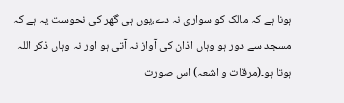ہونا ہے کہ مالک کو سواری نہ دے،یوں ہی گھر کی نحوست یہ ہے کہ مسجد سے دور ہو وہاں اذان کی آواز نہ آتی ہو اور نہ وہاں ذکر اللہ ہوتا ہو۔(مرقات و اشعہ) اس صورت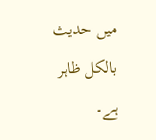میں حدیث بالکل ظاہر ہے۔